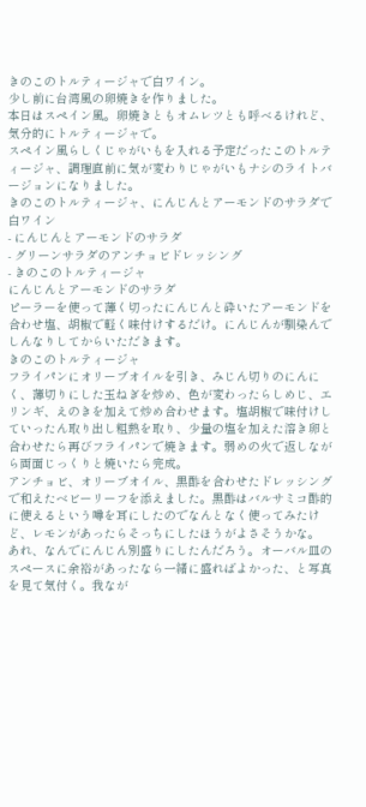きのこのトルティージャで白ワイン。
少し前に台湾風の卵焼きを作りました。
本日はスペイン風。卵焼きともオムレツとも呼べるけれど、気分的にトルティージャで。
スペイン風らしくじゃがいもを入れる予定だったこのトルティージャ、調理直前に気が変わりじゃがいもナシのライトバージョンになりました。
きのこのトルティージャ、にんじんとアーモンドのサラダで白ワイン
- にんじんとアーモンドのサラダ
- グリーンサラダのアンチョビドレッシング
- きのこのトルティージャ
にんじんとアーモンドのサラダ
ピーラーを使って薄く切ったにんじんと砕いたアーモンドを合わせ塩、胡椒で軽く味付けするだけ。にんじんが馴染んでしんなりしてからいただきます。
きのこのトルティージャ
フライパンにオリーブオイルを引き、みじん切りのにんにく、薄切りにした玉ねぎを炒め、色が変わったらしめじ、エリンギ、えのきを加えて炒め合わせます。塩胡椒で味付けしていったん取り出し粗熱を取り、少量の塩を加えた溶き卵と合わせたら再びフライパンで焼きます。弱めの火で返しながら両面じっくりと焼いたら完成。
アンチョビ、オリーブオイル、黒酢を合わせたドレッシングで和えたベビーリーフを添えました。黒酢はバルサミコ酢的に使えるという噂を耳にしたのでなんとなく使ってみたけど、レモンがあったらそっちにしたほうがよさそうかな。
あれ、なんでにんじん別盛りにしたんだろう。オーバル皿のスペースに余裕があったなら一緒に盛ればよかった、と写真を見て気付く。我なが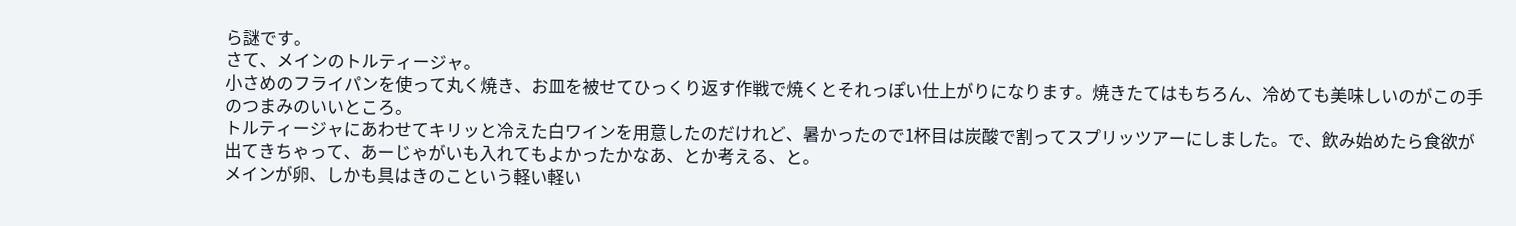ら謎です。
さて、メインのトルティージャ。
小さめのフライパンを使って丸く焼き、お皿を被せてひっくり返す作戦で焼くとそれっぽい仕上がりになります。焼きたてはもちろん、冷めても美味しいのがこの手のつまみのいいところ。
トルティージャにあわせてキリッと冷えた白ワインを用意したのだけれど、暑かったので1杯目は炭酸で割ってスプリッツアーにしました。で、飲み始めたら食欲が出てきちゃって、あーじゃがいも入れてもよかったかなあ、とか考える、と。
メインが卵、しかも具はきのこという軽い軽い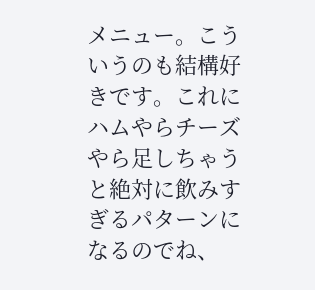メニュー。こういうのも結構好きです。これにハムやらチーズやら足しちゃうと絶対に飲みすぎるパターンになるのでね、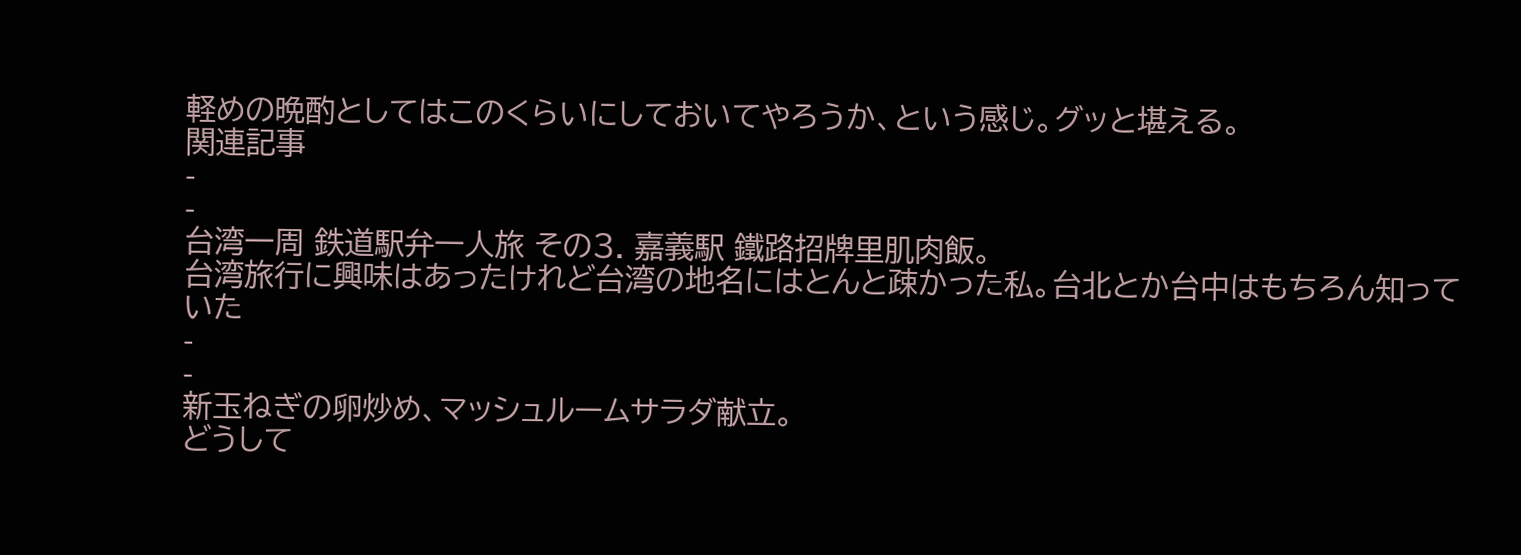軽めの晩酌としてはこのくらいにしておいてやろうか、という感じ。グッと堪える。
関連記事
-
-
台湾一周 鉄道駅弁一人旅 その3. 嘉義駅 鐵路招牌里肌肉飯。
台湾旅行に興味はあったけれど台湾の地名にはとんと疎かった私。台北とか台中はもちろん知っていた
-
-
新玉ねぎの卵炒め、マッシュルームサラダ献立。
どうして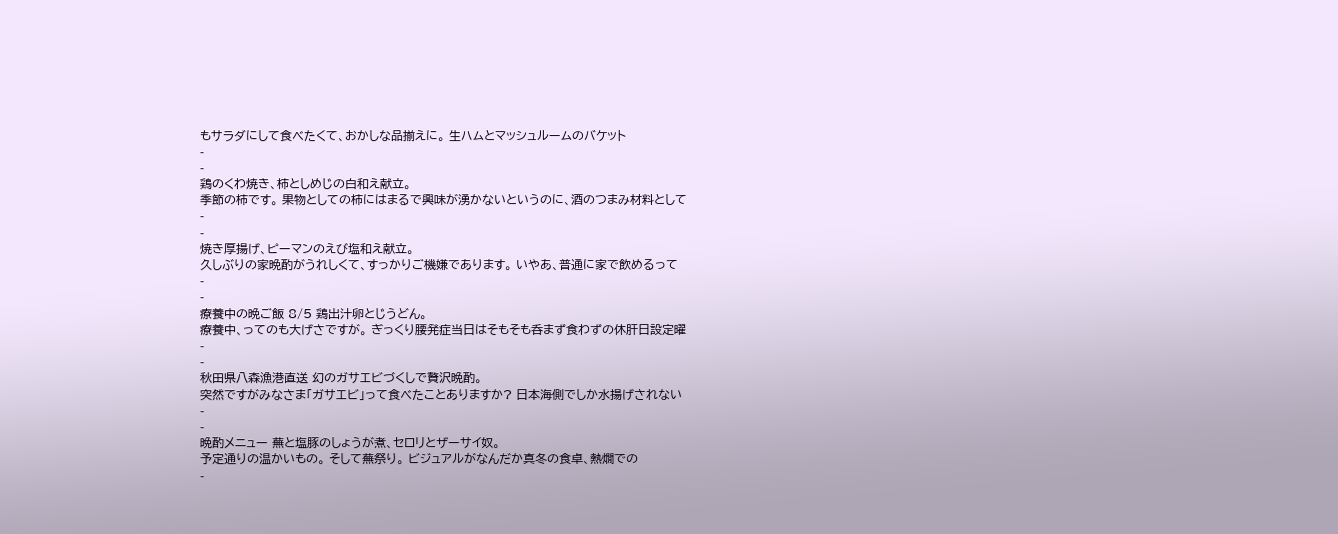もサラダにして食べたくて、おかしな品揃えに。 生ハムとマッシュルームのバケット
-
-
鶏のくわ焼き、柿としめじの白和え献立。
季節の柿です。 果物としての柿にはまるで興味が湧かないというのに、酒のつまみ材料として
-
-
焼き厚揚げ、ピーマンのえび塩和え献立。
久しぶりの家晩酌がうれしくて、すっかりご機嫌であります。 いやあ、普通に家で飲めるって
-
-
療養中の晩ご飯 8/5 鶏出汁卵とじうどん。
療養中、ってのも大げさですが。 ぎっくり腰発症当日はそもそも呑まず食わずの休肝日設定曜
-
-
秋田県八森漁港直送 幻のガサエビづくしで贅沢晩酌。
突然ですがみなさま「ガサエビ」って食べたことありますか? 日本海側でしか水揚げされない
-
-
晩酌メニュー 蕪と塩豚のしょうが煮、セロリとザーサイ奴。
予定通りの温かいもの。 そして蕪祭り。 ビジュアルがなんだか真冬の食卓、熱燗での
-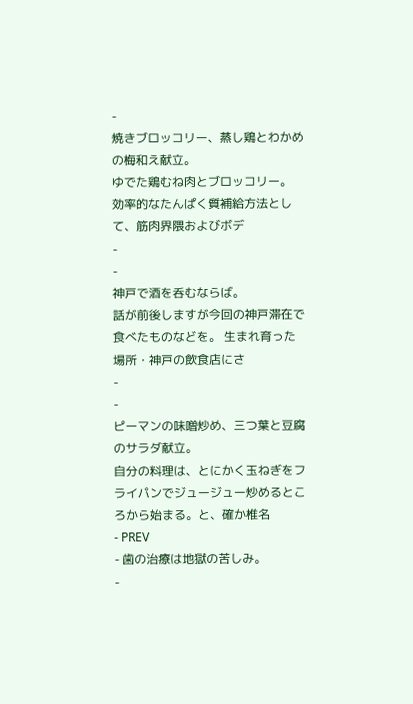-
焼きブロッコリー、蒸し鶏とわかめの梅和え献立。
ゆでた鶏むね肉とブロッコリー。 効率的なたんぱく質補給方法として、筋肉界隈およびボデ
-
-
神戸で酒を呑むならば。
話が前後しますが今回の神戸滞在で食べたものなどを。 生まれ育った場所・神戸の飲食店にさ
-
-
ピーマンの味噌炒め、三つ葉と豆腐のサラダ献立。
自分の料理は、とにかく玉ねぎをフライパンでジュージュー炒めるところから始まる。と、確か椎名
- PREV
- 歯の治療は地獄の苦しみ。
-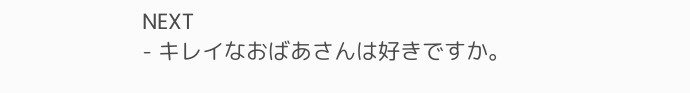NEXT
- キレイなおばあさんは好きですか。